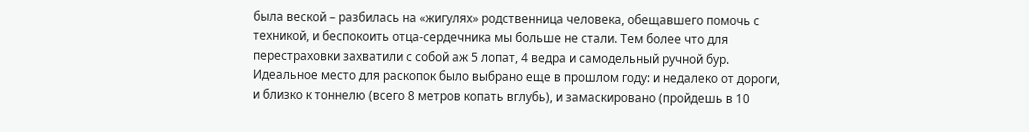была веской – разбилась на «жигулях» родственница человека, обещавшего помочь с техникой, и беспокоить отца-сердечника мы больше не стали. Тем более что для перестраховки захватили с собой аж 5 лопат, 4 ведра и самодельный ручной бур. Идеальное место для раскопок было выбрано еще в прошлом году: и недалеко от дороги, и близко к тоннелю (всего 8 метров копать вглубь), и замаскировано (пройдешь в 10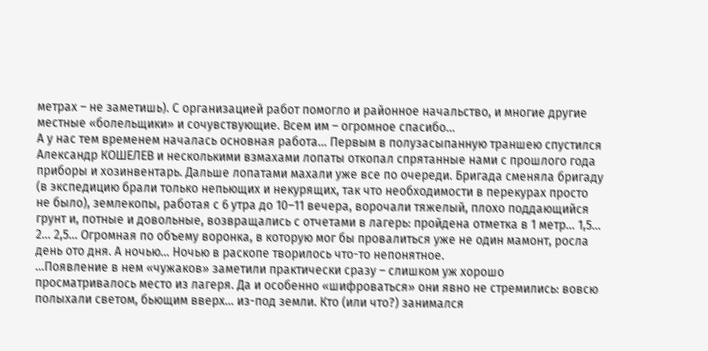метрах – не заметишь). С организацией работ помогло и районное начальство, и многие другие местные «болельщики» и сочувствующие. Всем им – огромное спасибо…
А у нас тем временем началась основная работа… Первым в полузасыпанную траншею спустился Александр КОШЕЛЕВ и несколькими взмахами лопаты откопал спрятанные нами с прошлого года приборы и хозинвентарь. Дальше лопатами махали уже все по очереди. Бригада сменяла бригаду (в экспедицию брали только непьющих и некурящих, так что необходимости в перекурах просто не было), землекопы, работая с 6 утра до 10–11 вечера, ворочали тяжелый, плохо поддающийся грунт и, потные и довольные, возвращались с отчетами в лагерь: пройдена отметка в 1 метр… 1,5… 2… 2,5… Огромная по объему воронка, в которую мог бы провалиться уже не один мамонт, росла день ото дня. А ночью… Ночью в раскопе творилось что-то непонятное.
…Появление в нем «чужаков» заметили практически сразу – слишком уж хорошо просматривалось место из лагеря. Да и особенно «шифроваться» они явно не стремились: вовсю полыхали светом, бьющим вверх… из-под земли. Кто (или что?) занимался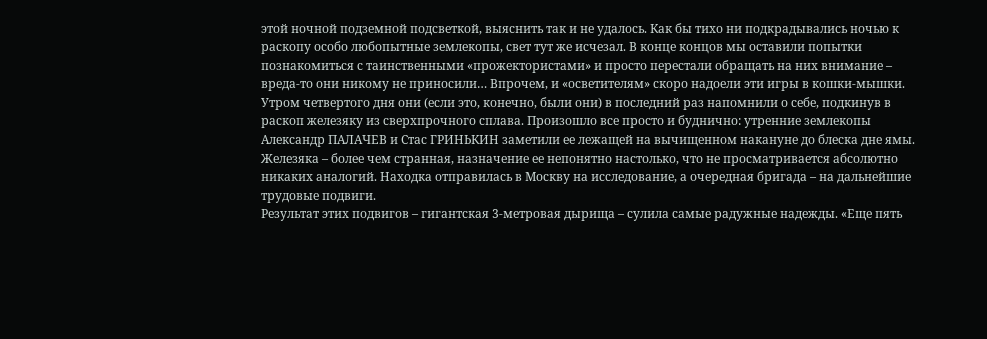этой ночной подземной подсветкой, выяснить так и не удалось. Как бы тихо ни подкрадывались ночью к раскопу особо любопытные землекопы, свет тут же исчезал. В конце концов мы оставили попытки познакомиться с таинственными «прожектористами» и просто перестали обращать на них внимание – вреда-то они никому не приносили… Впрочем, и «осветителям» скоро надоели эти игры в кошки-мышки. Утром четвертого дня они (если это, конечно, были они) в последний раз напомнили о себе, подкинув в раскоп железяку из сверхпрочного сплава. Произошло все просто и буднично: утренние землекопы Александр ПАЛАЧЕВ и Стас ГРИНЬКИН заметили ее лежащей на вычищенном накануне до блеска дне ямы. Железяка – более чем странная, назначение ее непонятно настолько, что не просматривается абсолютно никаких аналогий. Находка отправилась в Москву на исследование, а очередная бригада – на дальнейшие трудовые подвиги.
Результат этих подвигов – гигантская 3-метровая дырища – сулила самые радужные надежды. «Еще пять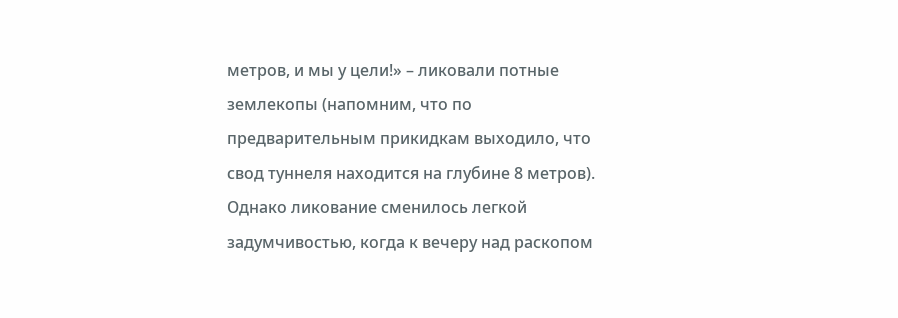метров, и мы у цели!» – ликовали потные землекопы (напомним, что по предварительным прикидкам выходило, что свод туннеля находится на глубине 8 метров). Однако ликование сменилось легкой задумчивостью, когда к вечеру над раскопом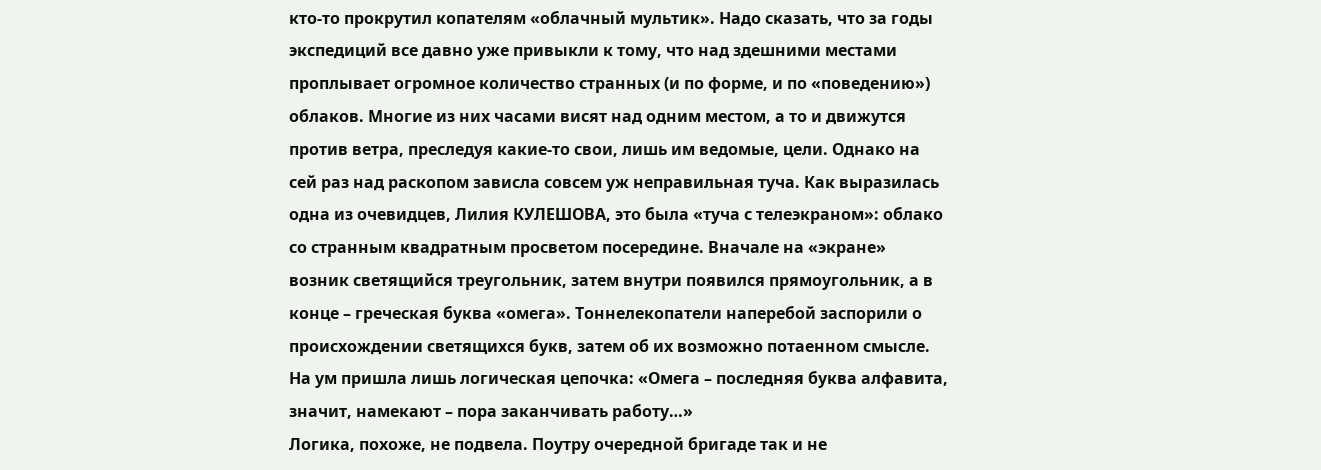кто-то прокрутил копателям «облачный мультик». Надо сказать, что за годы экспедиций все давно уже привыкли к тому, что над здешними местами проплывает огромное количество странных (и по форме, и по «поведению») облаков. Многие из них часами висят над одним местом, а то и движутся против ветра, преследуя какие-то свои, лишь им ведомые, цели. Однако на сей раз над раскопом зависла совсем уж неправильная туча. Как выразилась одна из очевидцев, Лилия КУЛЕШОВА, это была «туча с телеэкраном»: облако со странным квадратным просветом посередине. Вначале на «экране» возник светящийся треугольник, затем внутри появился прямоугольник, а в конце – греческая буква «омега». Тоннелекопатели наперебой заспорили о происхождении светящихся букв, затем об их возможно потаенном смысле. На ум пришла лишь логическая цепочка: «Омега – последняя буква алфавита, значит, намекают – пора заканчивать работу…»
Логика, похоже, не подвела. Поутру очередной бригаде так и не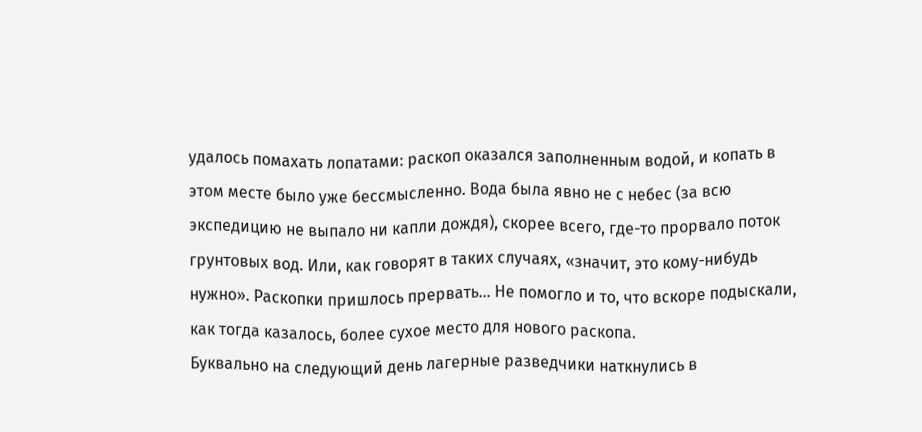удалось помахать лопатами: раскоп оказался заполненным водой, и копать в этом месте было уже бессмысленно. Вода была явно не с небес (за всю экспедицию не выпало ни капли дождя), скорее всего, где-то прорвало поток грунтовых вод. Или, как говорят в таких случаях, «значит, это кому-нибудь нужно». Раскопки пришлось прервать… Не помогло и то, что вскоре подыскали, как тогда казалось, более сухое место для нового раскопа.
Буквально на следующий день лагерные разведчики наткнулись в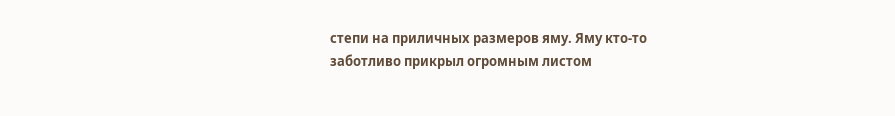степи на приличных размеров яму. Яму кто-то заботливо прикрыл огромным листом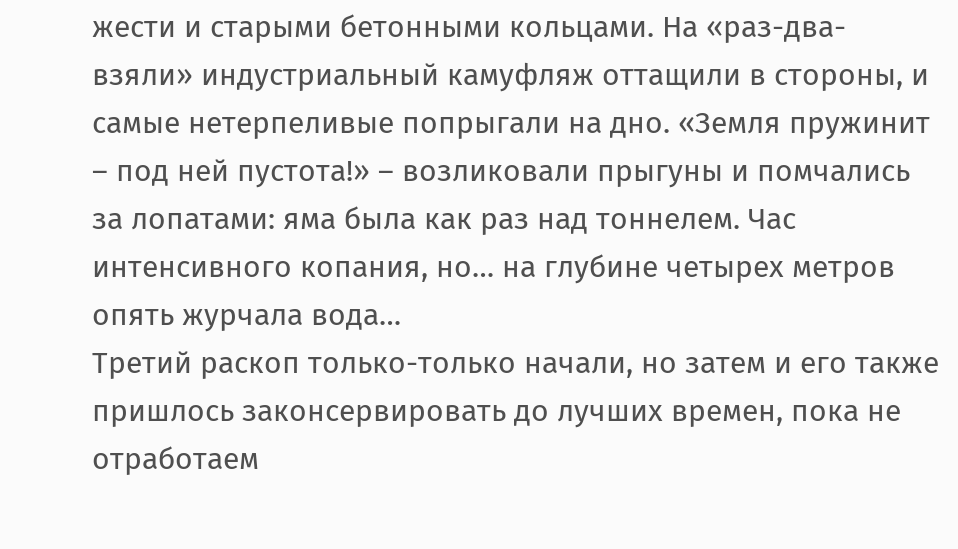жести и старыми бетонными кольцами. На «раз-два-взяли» индустриальный камуфляж оттащили в стороны, и самые нетерпеливые попрыгали на дно. «Земля пружинит – под ней пустота!» – возликовали прыгуны и помчались за лопатами: яма была как раз над тоннелем. Час интенсивного копания, но… на глубине четырех метров опять журчала вода…
Третий раскоп только-только начали, но затем и его также пришлось законсервировать до лучших времен, пока не отработаем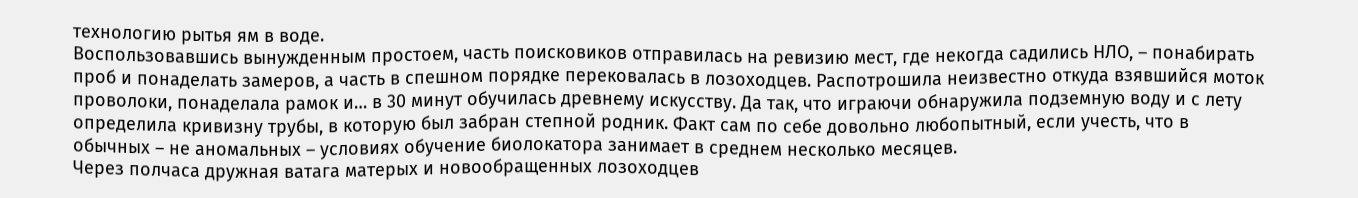технологию рытья ям в воде.
Воспользовавшись вынужденным простоем, часть поисковиков отправилась на ревизию мест, где некогда садились НЛО, – понабирать проб и понаделать замеров, а часть в спешном порядке перековалась в лозоходцев. Распотрошила неизвестно откуда взявшийся моток проволоки, понаделала рамок и… в 30 минут обучилась древнему искусству. Да так, что играючи обнаружила подземную воду и с лету определила кривизну трубы, в которую был забран степной родник. Факт сам по себе довольно любопытный, если учесть, что в обычных – не аномальных – условиях обучение биолокатора занимает в среднем несколько месяцев.
Через полчаса дружная ватага матерых и новообращенных лозоходцев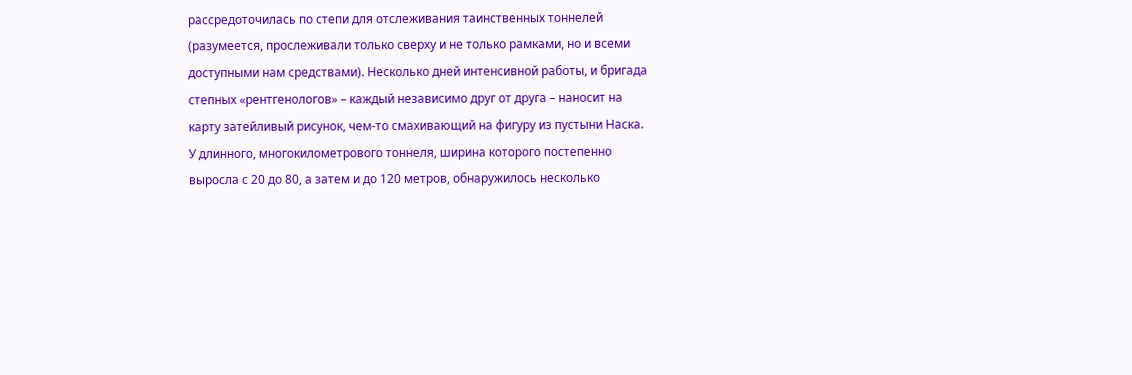рассредоточилась по степи для отслеживания таинственных тоннелей (разумеется, прослеживали только сверху и не только рамками, но и всеми доступными нам средствами). Несколько дней интенсивной работы, и бригада степных «рентгенологов» – каждый независимо друг от друга – наносит на карту затейливый рисунок, чем-то смахивающий на фигуру из пустыни Наска. У длинного, многокилометрового тоннеля, ширина которого постепенно выросла с 20 до 80, а затем и до 120 метров, обнаружилось несколько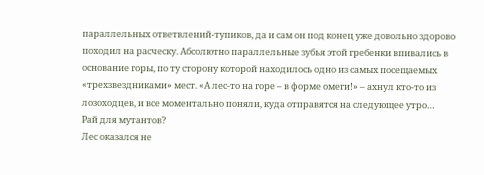параллельных ответвлений-тупиков, да и сам он под конец уже довольно здорово походил на расческу. Абсолютно параллельные зубья этой гребенки впивались в основание горы, по ту сторону которой находилось одно из самых посещаемых «трехзвездниками» мест. «А лес-то на горе – в форме омеги!» – ахнул кто-то из лозоходцев, и все моментально поняли, куда отправятся на следующее утро…
Рай для мутантов?
Лес оказался не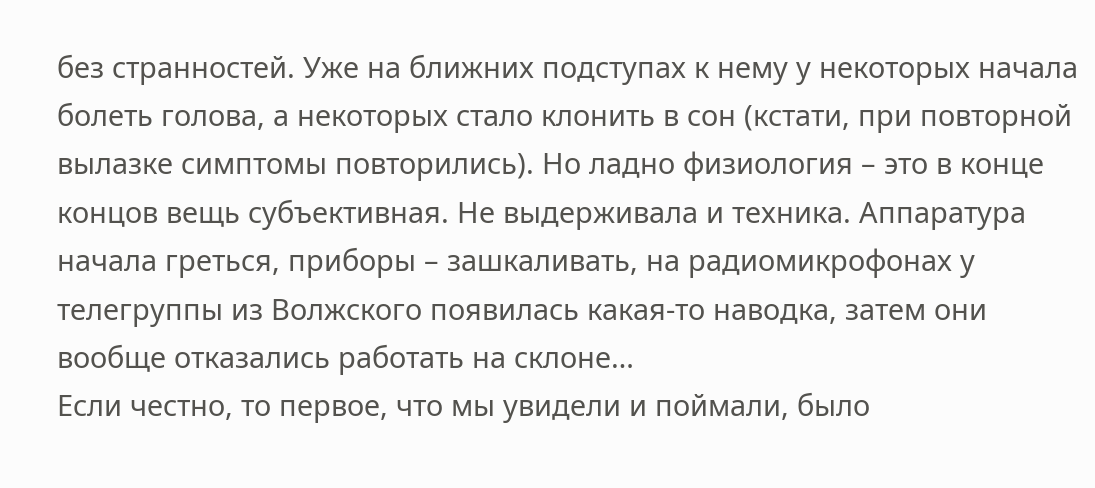без странностей. Уже на ближних подступах к нему у некоторых начала болеть голова, а некоторых стало клонить в сон (кстати, при повторной вылазке симптомы повторились). Но ладно физиология – это в конце концов вещь субъективная. Не выдерживала и техника. Аппаратура начала греться, приборы – зашкаливать, на радиомикрофонах у телегруппы из Волжского появилась какая-то наводка, затем они вообще отказались работать на склоне…
Если честно, то первое, что мы увидели и поймали, было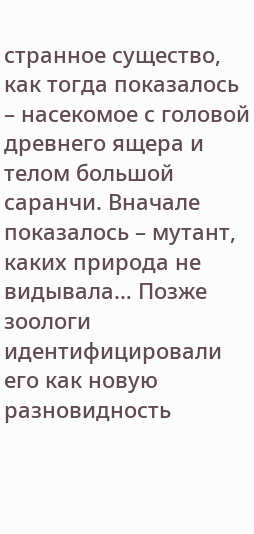странное существо, как тогда показалось – насекомое с головой древнего ящера и телом большой саранчи. Вначале показалось – мутант, каких природа не видывала… Позже зоологи идентифицировали его как новую разновидность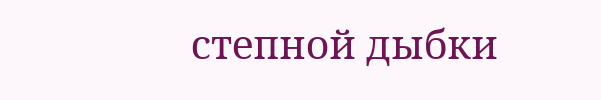степной дыбки